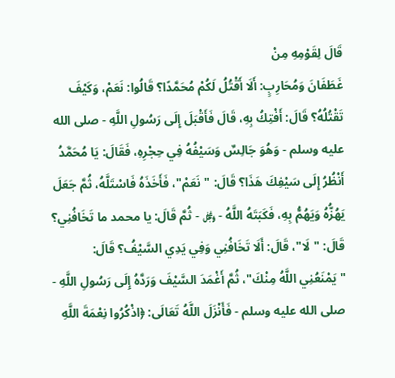قَالَ لِقَوْمِهِ مِنْ
غَطَفَانَ وَمُحَارِبٍ: أَلَا أَقْتُلُ لَكُمْ مُحَمَّدًا؟ قَالُوا: نَعَمْ، وَكَيْفَ تَقْتُلُهُ؟ قَالَ: أَفْتِكُ بِهِ، قَالَ فَأَقْبَلَ إِلَى رَسُولِ اللَّهِ - صلى الله عليه وسلم - وَهُوَ جَالِسٌ وَسَيْفُهُ فِي حِجْرِهِ، فَقَالَ: يَا مُحَمَّدُ أَنْظُرُ إِلَى سَيْفِكَ هَذَا؟ قَالَ: "نَعَمْ"، فَأَخَذَهُ فَاسْتَلَّهُ، ثُمَّ جَعَلَ يَهُزُّهُ وَيَهُمُّ بِهِ، فَكَبَتَهُ اللَّهُ - ﷿ - ثُمَّ قَالَ: يا محمد ما تَخَافُنِي؟ قَالَ: "لَا"، قَالَ: أَلَا تَخَافُنِي وَفِي يَدِي السَّيْفُ؟ قَالَ: "يَمْنَعُنِي اللَّهُ مِنْكَ"، ثُمَّ أَغْمَدَ السَّيْفَ وَرَدَّهُ إِلَى رَسُولِ اللَّهِ - صلى الله عليه وسلم - فَأَنْزَلَ اللَّهُ تَعَالَى: ﴿اذْكُرُوا نِعْمَةَ اللَّهِ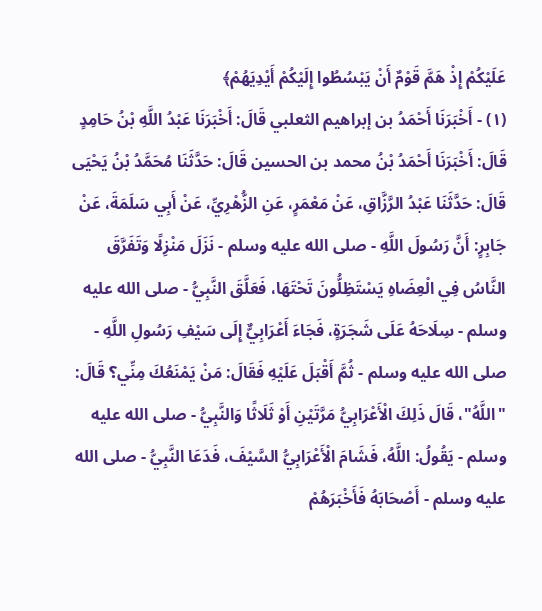عَلَيْكُمْ إِذْ هَمَّ قَوْمٌ أَنْ يَبْسُطُوا إِلَيْكُمْ أَيْدِيَهُمْ﴾
(١) - أَخْبَرَنَا أَحْمَدُ بن إبراهيم الثعلبي قَالَ: أَخْبَرَنَا عَبْدُ اللَّهِ بْنُ حَامِدٍ قَالَ: أَخْبَرَنَا أَحْمَدُ بْنُ محمد بن الحسين قَالَ: حَدَّثَنَا مُحَمَّدُ بْنُ يَحْيَى قَالَ: حَدَّثَنَا عَبْدُ الرَّزَّاقِ، عَنْ مَعْمَرٍ، عَنِ الزُّهْرِيِّ، عَنْ أَبِي سَلَمَةَ، عَنْ جَابِرٍ: أَنَّ رَسُولَ اللَّهِ - صلى الله عليه وسلم - نَزَلَ مَنْزِلًا وَتَفَرَّقَ النَّاسُ فِي الْعِضَاهِ يَسْتَظِلُّونَ تَحْتَهَا، فَعَلَّقَ النَّبِيُّ - صلى الله عليه وسلم - سِلَاحَهُ عَلَى شَجَرَةٍ، فَجَاءَ أَعْرَابِيٌّ إِلَى سَيْفِ رَسُولِ اللَّهِ - صلى الله عليه وسلم - ثُمَّ أَقْبَلَ عَلَيْهِ فَقَالَ: مَنْ يَمْنَعُكَ مِنِّي؟ قَالَ: "اللَّهُ"، قَالَ ذَلِكَ الْأَعْرَابِيُّ مَرَّتَيْنِ أَوْ ثَلَاثًا وَالنَّبِيُّ - صلى الله عليه وسلم - يَقُولُ: اللَّهُ، فَشَامَ الْأَعْرَابِيُّ السَّيْفَ، فَدَعَا النَّبِيُّ - صلى الله عليه وسلم - أَصْحَابَهُ فَأَخْبَرَهُمْ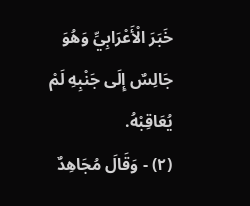خَبَرَ الْأَعْرَابِيِّ وَهُوَ جَالِسٌ إِلَى جَنْبِهِ لَمْ يُعَاقِبْهُ.
(٢) - وَقَالَ مُجَاهِدٌ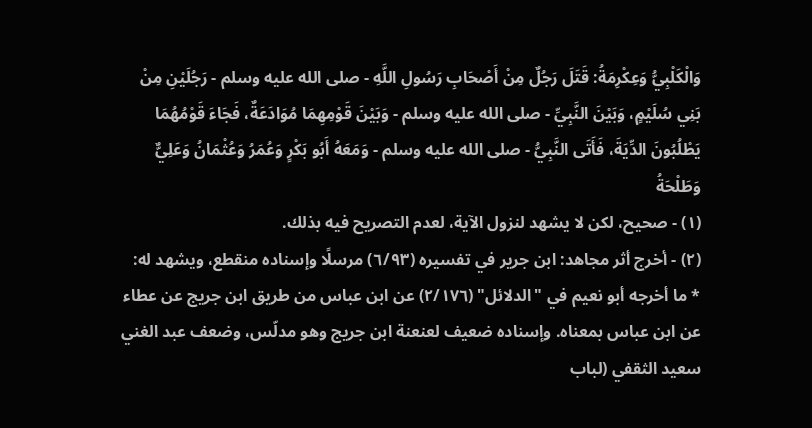وَالْكَلْبِيُّ وَعِكْرِمَةُ: قَتَلَ رَجُلٌ مِنْ أَصْحَابِ رَسُولِ اللَّهِ - صلى الله عليه وسلم - رَجُلَيْنِ مِنْ بَنِي سُلَيْمٍ، وَبَيْنَ النَّبِيِّ - صلى الله عليه وسلم - وَبَيْنَ قَوْمِهِمَا مُوَادَعَةٌ، فَجَاءَ قَوْمُهُمَا يَطْلُبُونَ الدِّيَةَ، فَأَتَى النَّبِيُّ - صلى الله عليه وسلم - وَمَعَهُ أَبُو بَكْرٍ وَعُمَرُ وَعُثْمَانُ وَعَلِيٌّ وَطَلْحَةُ
(١) - صحيح، لكن لا يشهد لنزول الآية، لعدم التصريح فيه بذلك.
(٢) - أخرج أثر مجاهد: ابن جرير في تفسيره (٦/٩٣) مرسلًا وإسناده منقطع، ويشهد له:
* ما أخرجه أبو نعيم في "الدلائل" (٢/١٧٦) عن ابن عباس من طريق ابن جريج عن عطاء عن ابن عباس بمعناه. وإسناده ضعيف لعنعنة ابن جريج وهو مدلّس، وضعف عبد الغني سعيد الثقفي (لباب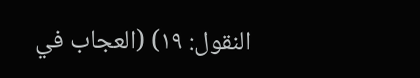النقول: ١٩) (العجاب في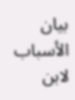بيان الأسباب لابن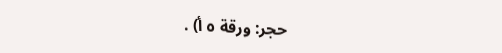حجر: ورقة ٥ أ) .